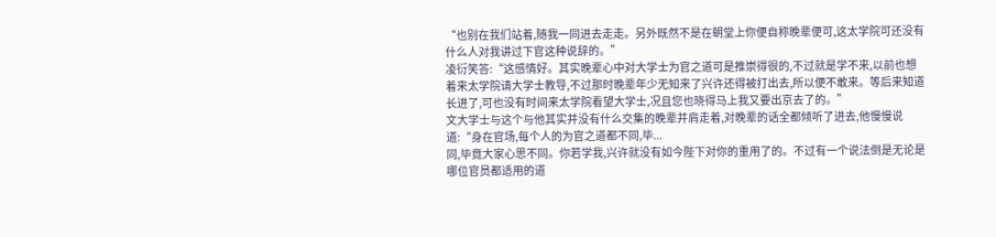“也别在我们站着,随我一同进去走走。另外既然不是在朝堂上你便自称晚辈便可,这太学院可还没有什么人对我讲过下官这种说辞的。”
凌衍笑答:“这感情好。其实晚辈心中对大学士为官之道可是推崇得很的,不过就是学不来,以前也想着来太学院请大学士教导,不过那时晚辈年少无知来了兴许还得被打出去,所以便不敢来。等后来知道长进了,可也没有时间来太学院看望大学士,况且您也晓得马上我又要出京去了的。”
文大学士与这个与他其实并没有什么交集的晚辈并肩走着,对晚辈的话全都倾听了进去,他慢慢说道:“身在官场,每个人的为官之道都不同,毕...
同,毕竟大家心思不同。你若学我,兴许就没有如今陛下对你的重用了的。不过有一个说法倒是无论是哪位官员都适用的道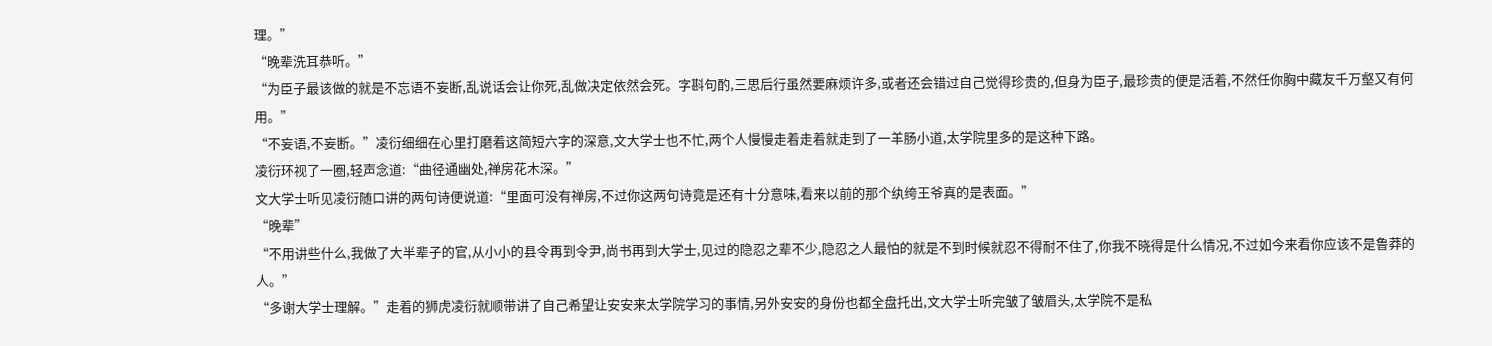理。”
“晚辈洗耳恭听。”
“为臣子最该做的就是不忘语不妄断,乱说话会让你死,乱做决定依然会死。字斟句酌,三思后行虽然要麻烦许多,或者还会错过自己觉得珍贵的,但身为臣子,最珍贵的便是活着,不然任你胸中藏友千万壑又有何用。”
“不妄语,不妄断。”凌衍细细在心里打磨着这简短六字的深意,文大学士也不忙,两个人慢慢走着走着就走到了一羊肠小道,太学院里多的是这种下路。
凌衍环视了一圈,轻声念道:“曲径通幽处,禅房花木深。”
文大学士听见凌衍随口讲的两句诗便说道:“里面可没有禅房,不过你这两句诗竟是还有十分意味,看来以前的那个纨绔王爷真的是表面。”
“晚辈”
“不用讲些什么,我做了大半辈子的官,从小小的县令再到令尹,尚书再到大学士,见过的隐忍之辈不少,隐忍之人最怕的就是不到时候就忍不得耐不住了,你我不晓得是什么情况,不过如今来看你应该不是鲁莽的人。”
“多谢大学士理解。”走着的狮虎凌衍就顺带讲了自己希望让安安来太学院学习的事情,另外安安的身份也都全盘托出,文大学士听完皱了皱眉头,太学院不是私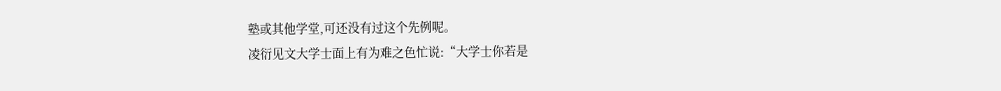塾或其他学堂,可还没有过这个先例呢。
凌衍见文大学士面上有为难之色忙说:“大学士你若是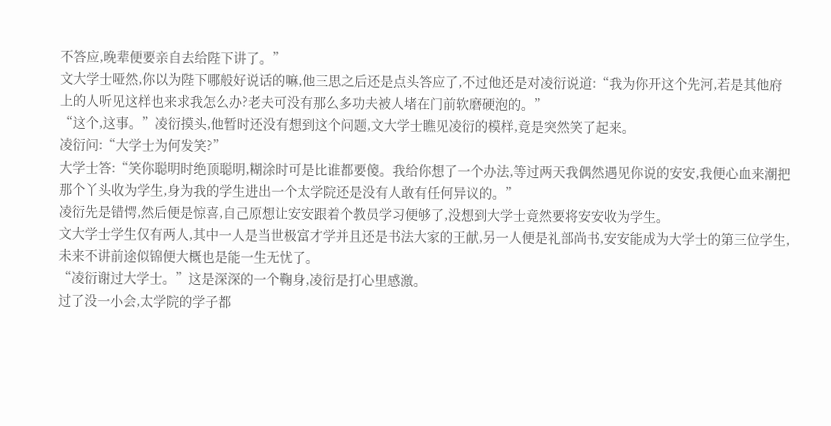不答应,晚辈便要亲自去给陛下讲了。”
文大学士哑然,你以为陛下哪般好说话的嘛,他三思之后还是点头答应了,不过他还是对凌衍说道:“我为你开这个先河,若是其他府上的人听见这样也来求我怎么办?老夫可没有那么多功夫被人堵在门前软磨硬泡的。”
“这个,这事。”凌衍摸头,他暂时还没有想到这个问题,文大学士瞧见凌衍的模样,竟是突然笑了起来。
凌衍问:“大学士为何发笑?”
大学士答:“笑你聪明时绝顶聪明,糊涂时可是比谁都要傻。我给你想了一个办法,等过两天我偶然遇见你说的安安,我便心血来潮把那个丫头收为学生,身为我的学生进出一个太学院还是没有人敢有任何异议的。”
凌衍先是错愕,然后便是惊喜,自己原想让安安跟着个教员学习便够了,没想到大学士竟然要将安安收为学生。
文大学士学生仅有两人,其中一人是当世极富才学并且还是书法大家的王献,另一人便是礼部尚书,安安能成为大学士的第三位学生,未来不讲前途似锦便大概也是能一生无忧了。
“凌衍谢过大学士。”这是深深的一个鞠身,凌衍是打心里感激。
过了没一小会,太学院的学子都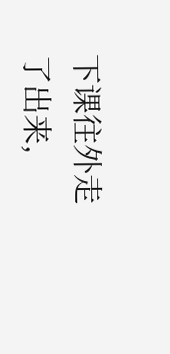下课往外走了出来,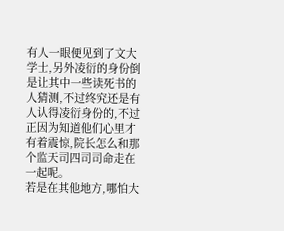有人一眼便见到了文大学士,另外凌衍的身份倒是让其中一些读死书的人猜测,不过终究还是有人认得凌衍身份的,不过正因为知道他们心里才有着震惊,院长怎么和那个监天司四司司命走在一起呢。
若是在其他地方,哪怕大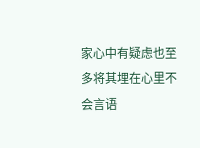家心中有疑虑也至多将其埋在心里不会言语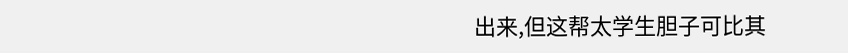出来,但这帮太学生胆子可比其